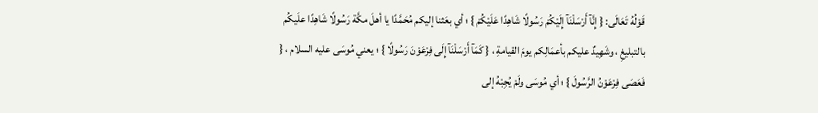قَوْلُهُ تَعَالَى: { إِنَّآ أَرْسَلْنَآ إِلَيْكُمْ رَسُولًا شَاهِدًا عَلَيْكُمْ } ؛ أي بعَثنا إليكم مُحَمَّدًا يا أهلَ مكَّة رَسُولًا شَاهِدًا علَيكُم بالتبليغِ ، وشَهِيدٌ عليكم بأعمَالِكم يومَ القيامةِ ، { كَمَآ أَرْسَلْنَآ إِلَى فِرْعَوْنَ رَسُولًا } ؛ يعني مُوسَى عليه السلام ، { فَعَصَى فِرْعَوْنُ الرَّسُولَ } ؛ أي مُوسَى ولَمْ يُجِبْهُ إلى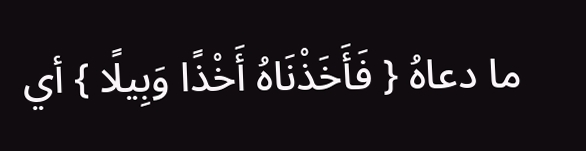ما دعاهُ { فَأَخَذْنَاهُ أَخْذًا وَبِيلًا } أي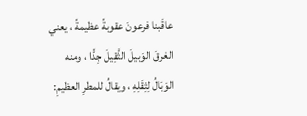عاقَبنا فرعونَ عقوبةً عظيمةً ، يعني الغرقَ الوَبيلَ الثَّقِيلَ جِدًّا ، ومنه الوَبَالُ لِثِقَلِهِ ، ويقالُ للمطرِ العظيمِ: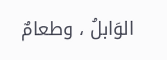الوَابلُ ، وطعامٌ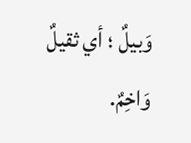وَبيلٌ ؛ أي ثقيلٌ وَاخِمٌ.